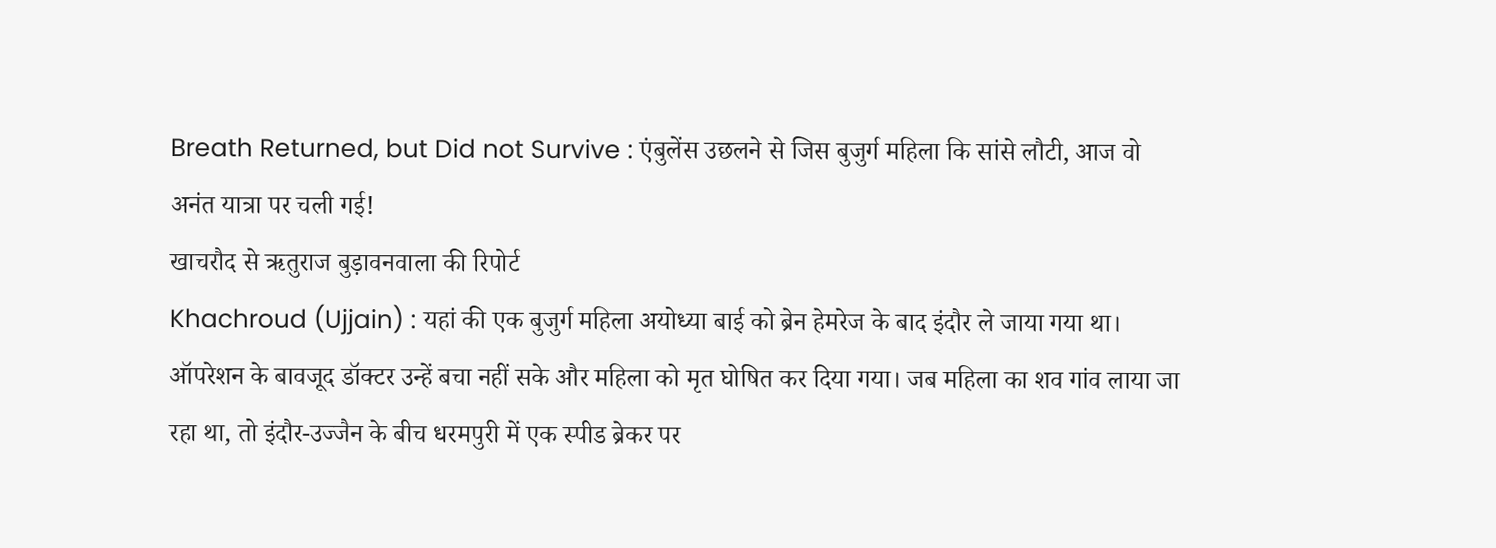Breath Returned, but Did not Survive : एंबुलेंस उछलने से जिस बुजुर्ग महिला कि सांसे लौटी, आज वो अनंत यात्रा पर चली गई!
खाचरौद से ऋतुराज बुड़ावनवाला की रिपोर्ट
Khachroud (Ujjain) : यहां की एक बुजुर्ग महिला अयोध्या बाई को ब्रेन हेमरेज के बाद इंदौर ले जाया गया था। ऑपरेशन के बावजूद डॉक्टर उन्हें बचा नहीं सके और महिला को मृत घोषित कर दिया गया। जब महिला का शव गांव लाया जा रहा था, तो इंदौर-उज्जैन के बीच धरमपुरी में एक स्पीड ब्रेकर पर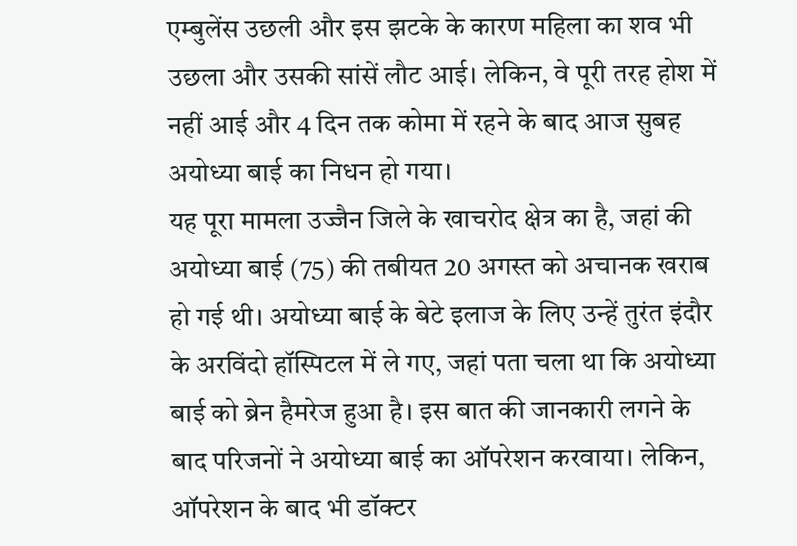एम्बुलेंस उछली और इस झटके के कारण महिला का शव भी उछला और उसकी सांसें लौट आई। लेकिन, वे पूरी तरह होश में नहीं आई और 4 दिन तक कोमा में रहने के बाद आज सुबह अयोध्या बाई का निधन हो गया।
यह पूरा मामला उज्जैन जिले के खाचरोद क्षेत्र का है, जहां की अयोध्या बाई (75) की तबीयत 20 अगस्त को अचानक खराब हो गई थी। अयोध्या बाई के बेटे इलाज के लिए उन्हें तुरंत इंदौर के अरविंदो हॉस्पिटल में ले गए, जहां पता चला था कि अयोध्या बाई को ब्रेन हैमरेज हुआ है। इस बात की जानकारी लगने के बाद परिजनों ने अयोध्या बाई का ऑपरेशन करवाया। लेकिन, ऑपरेशन के बाद भी डॉक्टर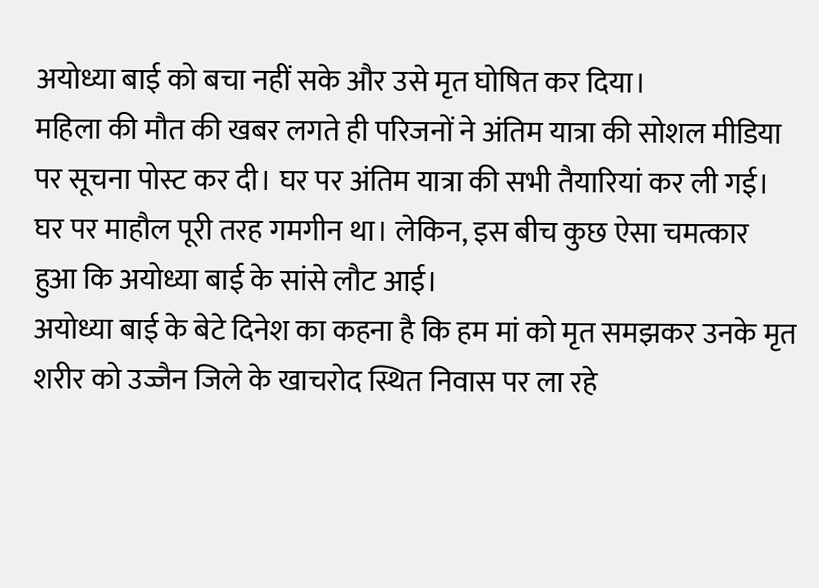अयोध्या बाई को बचा नहीं सके और उसे मृत घोषित कर दिया।
महिला की मौत की खबर लगते ही परिजनों ने अंतिम यात्रा की सोशल मीडिया पर सूचना पोस्ट कर दी। घर पर अंतिम यात्रा की सभी तैयारियां कर ली गई। घर पर माहौल पूरी तरह गमगीन था। लेकिन, इस बीच कुछ ऐसा चमत्कार हुआ कि अयोध्या बाई के सांसे लौट आई।
अयोध्या बाई के बेटे दिनेश का कहना है कि हम मां को मृत समझकर उनके मृत शरीर को उज्जैन जिले के खाचरोद स्थित निवास पर ला रहे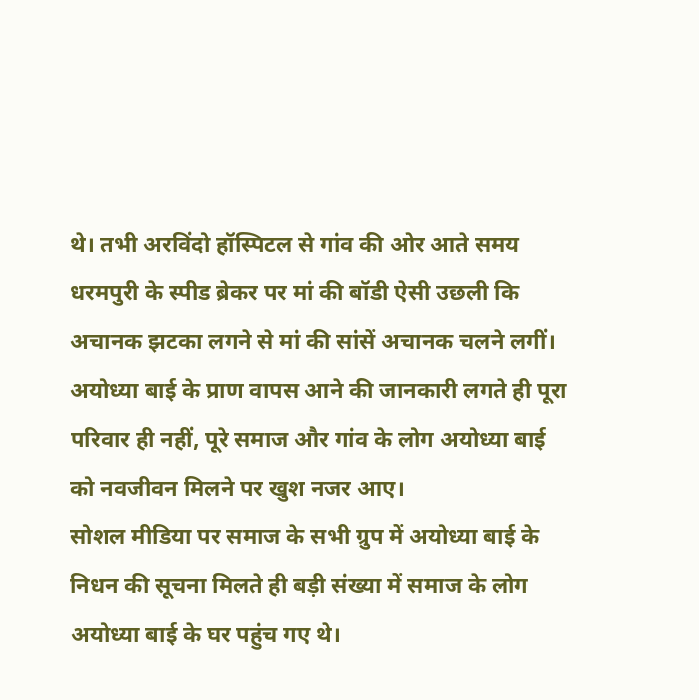थे। तभी अरविंदो हॉस्पिटल से गांव की ओर आते समय धरमपुरी के स्पीड ब्रेकर पर मां की बॉडी ऐसी उछली कि अचानक झटका लगने से मां की सांसें अचानक चलने लगीं। अयोध्या बाई के प्राण वापस आने की जानकारी लगते ही पूरा परिवार ही नहीं, पूरे समाज और गांव के लोग अयोध्या बाई को नवजीवन मिलने पर खुश नजर आए।
सोशल मीडिया पर समाज के सभी ग्रुप में अयोध्या बाई के निधन की सूचना मिलते ही बड़ी संख्या में समाज के लोग अयोध्या बाई के घर पहुंच गए थे।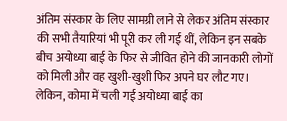अंतिम संस्कार के लिए सामग्री लाने से लेकर अंतिम संस्कार की सभी तैयारियां भी पूरी कर ली गई थीं, लेकिन इन सबके बीच अयोध्या बाई के फिर से जीवित होने की जानकारी लोगों को मिली और वह खुशी-खुशी फिर अपने घर लौट गए। लेकिन, कोमा में चली गई अयोध्या बाई का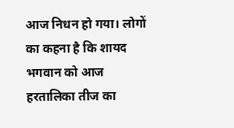आज निधन हो गया। लोगों का कहना है कि शायद भगवान को आज हरतालिका तीज का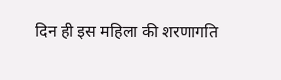दिन ही इस महिला की शरणागति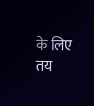के लिए तय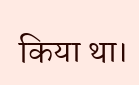किया था।